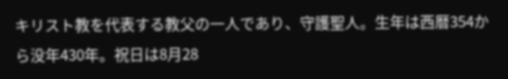キリスト教を代表する教父の一人であり、守護聖人。生年は西暦354から没年430年。祝日は8月28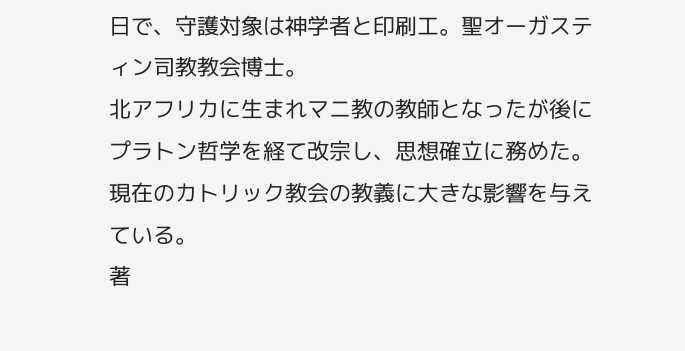日で、守護対象は神学者と印刷工。聖オーガスティン司教教会博士。
北アフリカに生まれマニ教の教師となったが後にプラトン哲学を経て改宗し、思想確立に務めた。現在のカトリック教会の教義に大きな影響を与えている。
著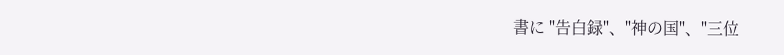書に "告白録"、"神の国"、"三位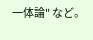一体論" など。